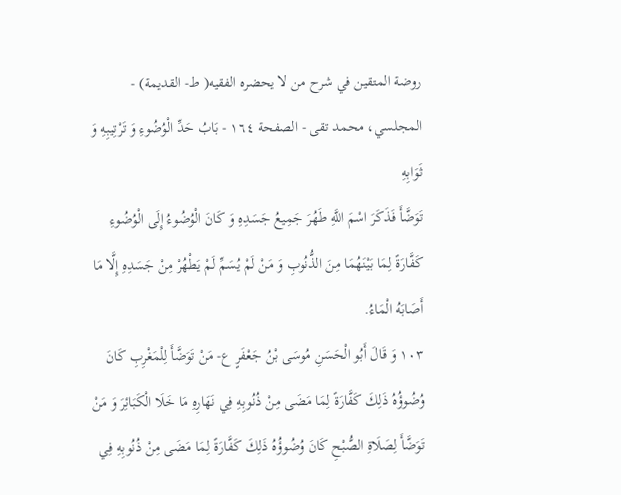روضة المتقين في شرح من لا يحضره الفقيه( ط- القديمة) - المجلسي، محمد تقى - الصفحة ١٦٤ - بَابُ حَدِّ الْوُضُوءِ وَ تَرْتِيبِهِ وَ ثَوَابِهِ
تَوَضَّأَ فَذَكَرَ اسْمَ اللَّهِ طَهُرَ جَمِيعُ جَسَدِهِ وَ كَانَ الْوُضُوءُ إِلَى الْوُضُوءِ كَفَّارَةً لِمَا بَيْنَهُمَا مِنَ الذُّنُوبِ وَ مَنْ لَمْ يُسَمِّ لَمْ يَطْهُرْ مِنْ جَسَدِهِ إِلَّا مَا أَصَابَهُ الْمَاءُ.
١٠٣ وَ قَالَ أَبُو الْحَسَنِ مُوسَى بْنُ جَعْفَرٍ ع- مَنْ تَوَضَّأَ لِلْمَغْرِبِ كَانَ وُضُوؤُهُ ذَلِكَ كَفَّارَةً لِمَا مَضَى مِنْ ذُنُوبِهِ فِي نَهَارِهِ مَا خَلَا الْكَبَائِرَ وَ مَنْ تَوَضَّأَ لِصَلَاةِ الصُّبْحِ كَانَ وُضُوؤُهُ ذَلِكَ كَفَّارَةً لِمَا مَضَى مِنْ ذُنُوبِهِ فِي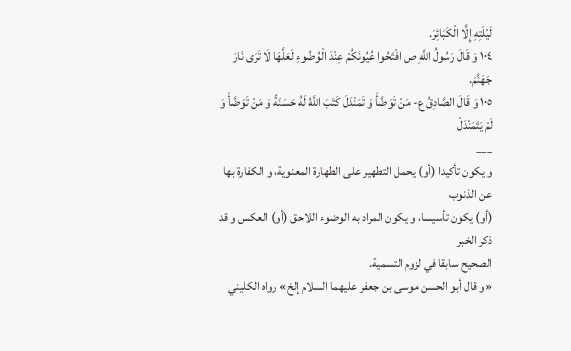لَيْلَتِهِ إِلَّا الْكَبَائِرَ.
١٠٤ وَ قَالَ رَسُولُ اللَّهِ ص افْتَحُوا عُيُونَكُمْ عِنْدَ الْوُضُوءِ لَعَلَّهَا لَا تَرَى نَارَ جَهَنَّمَ.
١٠٥ وَ قَالَ الصَّادِقُ ع- مَنْ تَوَضَّأَ وَ تَمَنْدَلَ كَتَبَ اللَّهُ لَهُ حَسَنَةً وَ مَنْ تَوَضَّأَ وَ لَمْ يَتَمَنْدَلْ
___
و يكون تأكيدا (أو) يحمل التطهير على الطهارة المعنوية، و الكفارة بها عن الذنوب
(أو) يكون تأسيسا، و يكون المراد به الوضوء اللاحق (أو) العكس و قد ذكر الخبر
الصحيح سابقا في لزوم التسمية.
«و قال أبو الحسن موسى بن جعفر عليهما السلام إلخ» رواه الكليني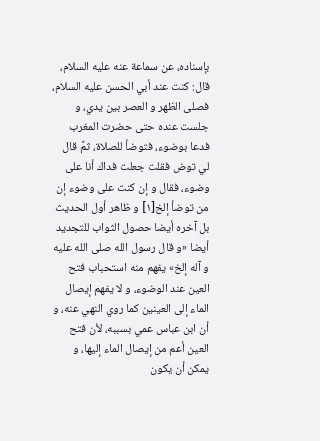بإسناده، عن سماعة عنه عليه السلام، قال: كنت عند أبي الحسن عليه السلام، فصلى الظهر و العصر بين يدي، و جلست عنده حتى حضرت المغرب فدعا بوضوء، فتوضأ للصلاة، ثمَّ قال لي توض فقلت جعلت فداك أنا على وضوء، فقال و إن كنت على وضوء إن من توضأ إلخ[١] و ظاهر أول الحديث بل آخره أيضا حصول الثواب للتجديد أيضا «و قال رسول الله صلى الله عليه و آله إلخ» يفهم منه استحباب فتح العين عند الوضوء، و لا يفهم إيصال الماء إلى العينين كما روي النهي عنه، و أن ابن عباس عمي بسببه، لأن فتح العين أعم من إيصال الماء إليها، و يمكن أن يكون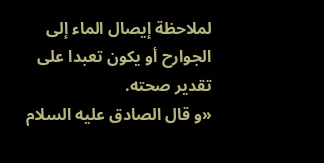لملاحظة إيصال الماء إلى الجوارح أو يكون تعبدا على تقدير صحته.
«و قال الصادق عليه السلام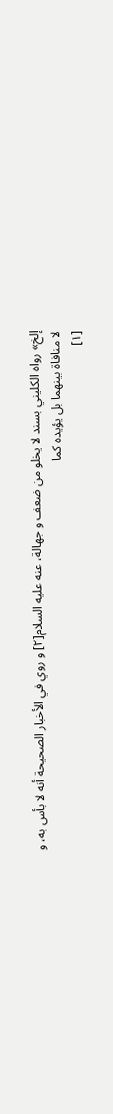إلخ» رواه الكليني بسند لا يخلو من ضعف و جهالة، عنه عليه السلام[٢] و روي في الأخبار الصحيحة أنه لا بأس به، و لا منافاة بينهما بل يؤيده كما
[١]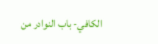الكافي- باب النوادر من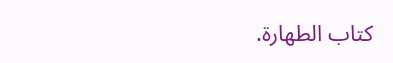كتاب الطهارة.